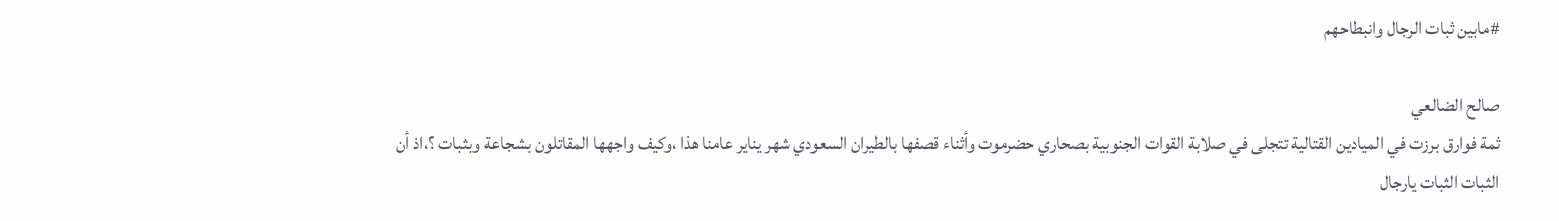#مابين ثبات الرجال وانبطاحهم

صالح الضالعي
ثمة فوارق برزت في الميادين القتالية تتجلى في صلابة القوات الجنوبية بصحاري حضرموت وأثناء قصفها بالطيران السعودي شهر يناير عامنا هذا ،وكيف واجهها المقاتلون بشجاعة وبثبات ؟،اذ أن الثبات الثبات يارجال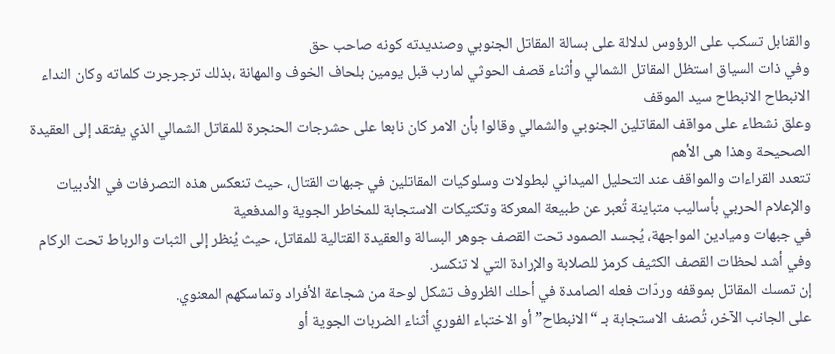والقنابل تسكب على الرؤوس لدلالة على بسالة المقاتل الجنوبي وصنديدته كونه صاحب حق
وفي ذات السياق استظل المقاتل الشمالي وأثناء قصف الحوثي لمارب قبل يومين بلحاف الخوف والمهانة ،بذلك ترجرجرت كلماته وكان النداء الانبطاح الانبطاح سيد الموقف
وعلق نشطاء على مواقف المقاتلين الجنوبي والشمالي وقالوا بأن الامر كان نابعا على حشرجات الحنجرة للمقاتل الشمالي الذي يفتقد إلى العقيدة الصحيحة وهذا هى الأهم
تتعدد القراءات والمواقف عند التحليل الميداني لبطولات وسلوكيات المقاتلين في جبهات القتال، حيث تنعكس هذه التصرفات في الأدبيات والإعلام الحربي بأساليب متباينة تُعبر عن طبيعة المعركة وتكتيكات الاستجابة للمخاطر الجوية والمدفعية
في جبهات وميادين المواجهة، يُجسد الصمود تحت القصف جوهر البسالة والعقيدة القتالية للمقاتل، حيث يُنظر إلى الثبات والرباط تحت الركام وفي أشد لحظات القصف الكثيف كرمز للصلابة والإرادة التي لا تنكسر.
إن تمسك المقاتل بموقفه وردّات فعله الصامدة في أحلك الظروف تشكل لوحة من شجاعة الأفراد وتماسكهم المعنوي.
على الجانب الآخر، تُصنف الاستجابة بـ “الانبطاح” أو الاختباء الفوري أثناء الضربات الجوية أو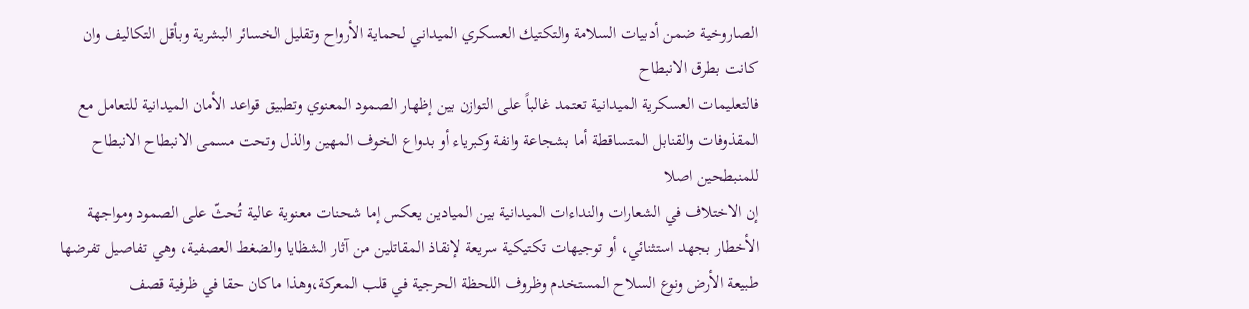الصاروخية ضمن أدبيات السلامة والتكتيك العسكري الميداني لحماية الأرواح وتقليل الخسائر البشرية وبأقل التكاليف وان كانت بطرق الانبطاح
فالتعليمات العسكرية الميدانية تعتمد غالباً على التوازن بين إظهار الصمود المعنوي وتطبيق قواعد الأمان الميدانية للتعامل مع المقذوفات والقنابل المتساقطة أما بشجاعة وانفة وكبرياء أو بدواع الخوف المهين والذل وتحت مسمى الانبطاح الانبطاح للمنبطحين اصلا
إن الاختلاف في الشعارات والنداءات الميدانية بين الميادين يعكس إما شحنات معنوية عالية تُحثّ على الصمود ومواجهة الأخطار بجهد استثنائي، أو توجيهات تكتيكية سريعة لإنقاذ المقاتلين من آثار الشظايا والضغط العصفية، وهي تفاصيل تفرضها طبيعة الأرض ونوع السلاح المستخدم وظروف اللحظة الحرجية في قلب المعركة،وهذا ماكان حقا في ظرفية قصف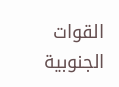القوات الجنوبية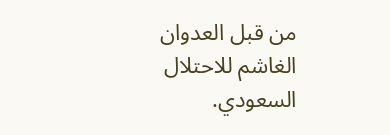من قبل العدوان الغاشم للاحتلال السعودي.